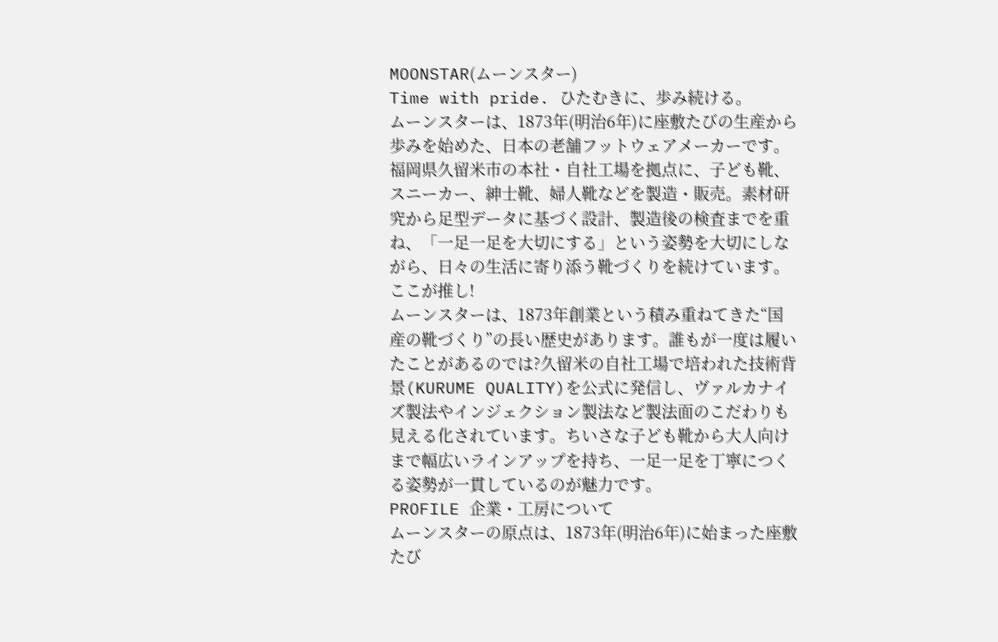MOONSTAR(ムーンスター)
Time with pride. ひたむきに、歩み続ける。
ムーンスターは、1873年(明治6年)に座敷たびの生産から歩みを始めた、日本の老舗フットウェアメーカーです。福岡県久留米市の本社・自社工場を拠点に、子ども靴、スニーカー、紳士靴、婦人靴などを製造・販売。素材研究から足型データに基づく設計、製造後の検査までを重ね、「一足一足を大切にする」という姿勢を大切にしながら、日々の生活に寄り添う靴づくりを続けています。
ここが推し!
ムーンスターは、1873年創業という積み重ねてきた“国産の靴づくり”の長い歴史があります。誰もが一度は履いたことがあるのでは?久留米の自社工場で培われた技術背景(KURUME QUALITY)を公式に発信し、ヴァルカナイズ製法やインジェクション製法など製法面のこだわりも見える化されています。ちいさな子ども靴から大人向けまで幅広いラインアップを持ち、一足一足を丁寧につくる姿勢が一貫しているのが魅力です。
PROFILE 企業・工房について
ムーンスターの原点は、1873年(明治6年)に始まった座敷たび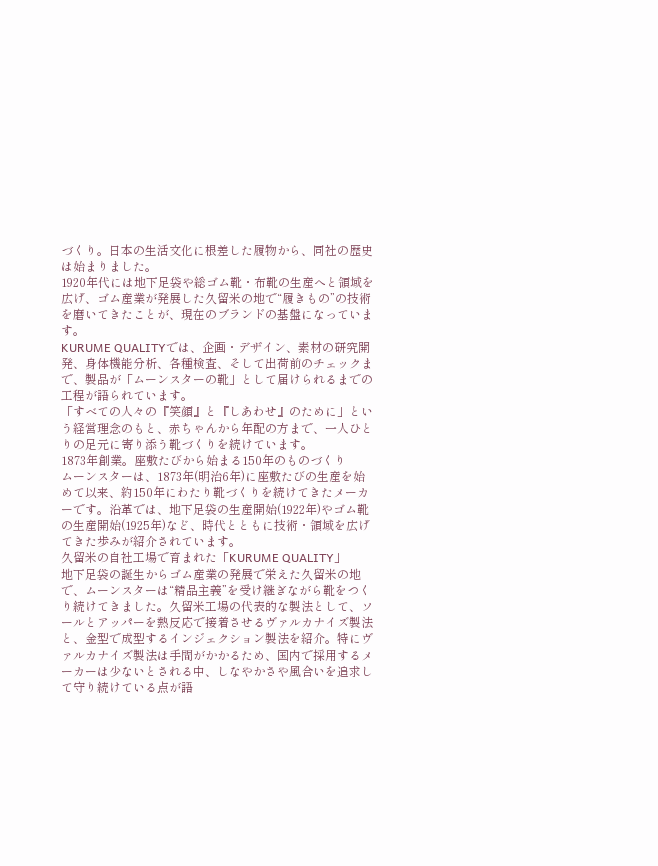づくり。日本の生活文化に根差した履物から、同社の歴史は始まりました。
1920年代には地下足袋や総ゴム靴・布靴の生産へと領域を広げ、ゴム産業が発展した久留米の地で“履きもの”の技術を磨いてきたことが、現在のブランドの基盤になっています。
KURUME QUALITYでは、企画・デザイン、素材の研究開発、身体機能分析、各種検査、そして出荷前のチェックまで、製品が「ムーンスターの靴」として届けられるまでの工程が語られています。
「すべての人々の『笑顔』と『しあわせ』のために」という経営理念のもと、赤ちゃんから年配の方まで、一人ひとりの足元に寄り添う靴づくりを続けています。
1873年創業。座敷たびから始まる150年のものづくり
ムーンスターは、1873年(明治6年)に座敷たびの生産を始めて以来、約150年にわたり靴づくりを続けてきたメーカーです。沿革では、地下足袋の生産開始(1922年)やゴム靴の生産開始(1925年)など、時代とともに技術・領域を広げてきた歩みが紹介されています。
久留米の自社工場で育まれた「KURUME QUALITY」
地下足袋の誕生からゴム産業の発展で栄えた久留米の地で、ムーンスターは“精品主義”を受け継ぎながら靴をつくり続けてきました。久留米工場の代表的な製法として、ソールとアッパーを熱反応で接着させるヴァルカナイズ製法と、金型で成型するインジェクション製法を紹介。特にヴァルカナイズ製法は手間がかかるため、国内で採用するメーカーは少ないとされる中、しなやかさや風合いを追求して守り続けている点が語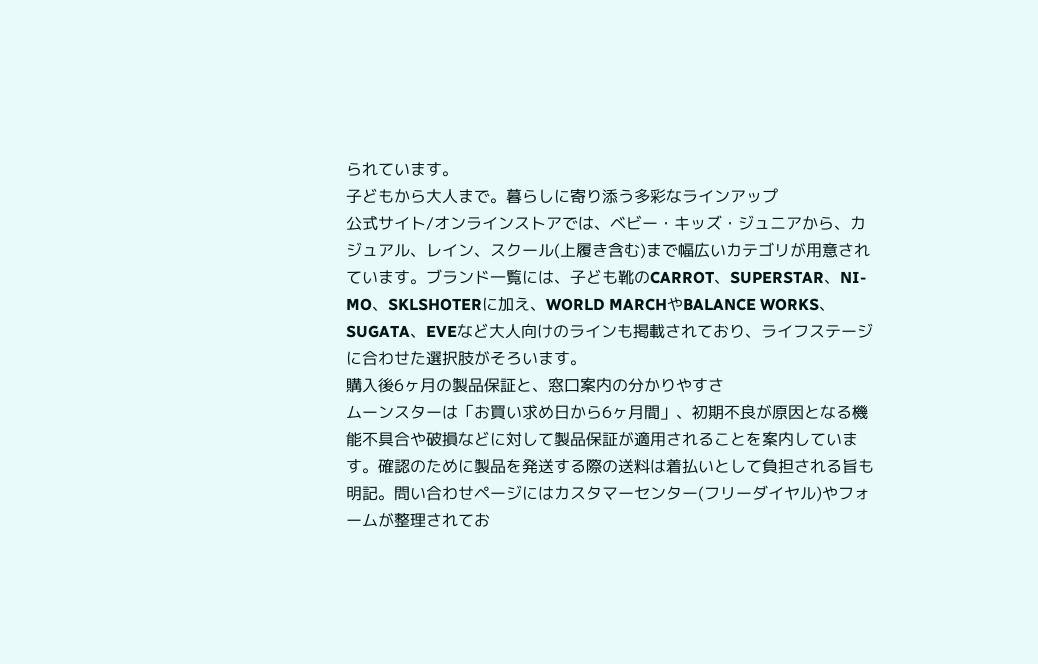られています。
子どもから大人まで。暮らしに寄り添う多彩なラインアップ
公式サイト/オンラインストアでは、ベビー・キッズ・ジュニアから、カジュアル、レイン、スクール(上履き含む)まで幅広いカテゴリが用意されています。ブランド一覧には、子ども靴のCARROT、SUPERSTAR、NI-MO、SKLSHOTERに加え、WORLD MARCHやBALANCE WORKS、SUGATA、EVEなど大人向けのラインも掲載されており、ライフステージに合わせた選択肢がそろいます。
購入後6ヶ月の製品保証と、窓口案内の分かりやすさ
ムーンスターは「お買い求め日から6ヶ月間」、初期不良が原因となる機能不具合や破損などに対して製品保証が適用されることを案内しています。確認のために製品を発送する際の送料は着払いとして負担される旨も明記。問い合わせページにはカスタマーセンター(フリーダイヤル)やフォームが整理されてお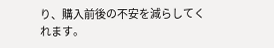り、購入前後の不安を減らしてくれます。